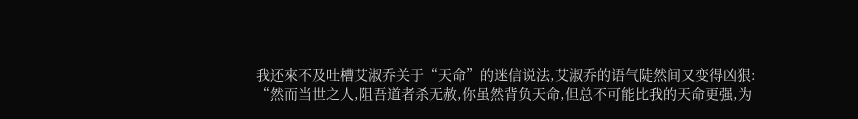我还來不及吐槽艾淑乔关于“天命”的迷信说法,艾淑乔的语气陡然间又变得凶狠:
“然而当世之人,阻吾道者杀无赦,你虽然背负天命,但总不可能比我的天命更强,为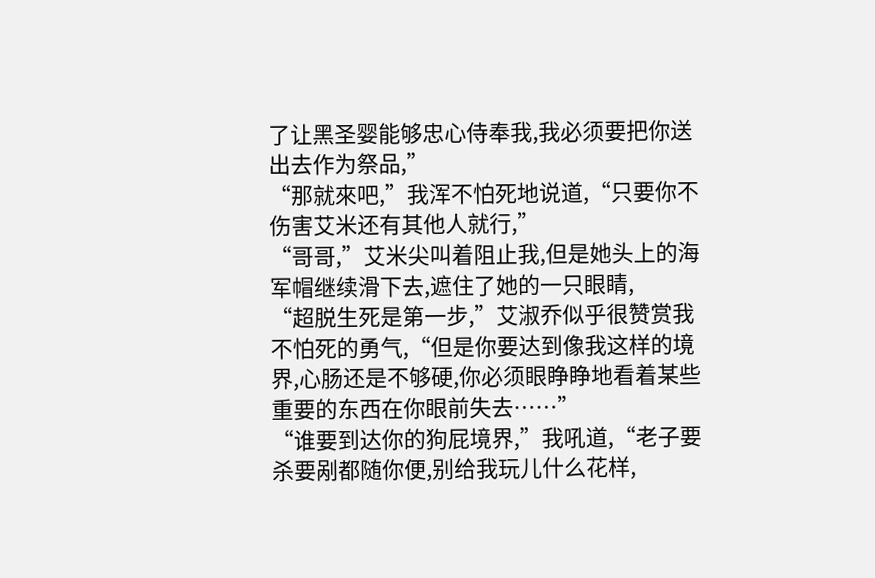了让黑圣婴能够忠心侍奉我,我必须要把你送出去作为祭品,”
“那就來吧,”我浑不怕死地说道,“只要你不伤害艾米还有其他人就行,”
“哥哥,”艾米尖叫着阻止我,但是她头上的海军帽继续滑下去,遮住了她的一只眼睛,
“超脱生死是第一步,”艾淑乔似乎很赞赏我不怕死的勇气,“但是你要达到像我这样的境界,心肠还是不够硬,你必须眼睁睁地看着某些重要的东西在你眼前失去……”
“谁要到达你的狗屁境界,”我吼道,“老子要杀要剐都随你便,别给我玩儿什么花样,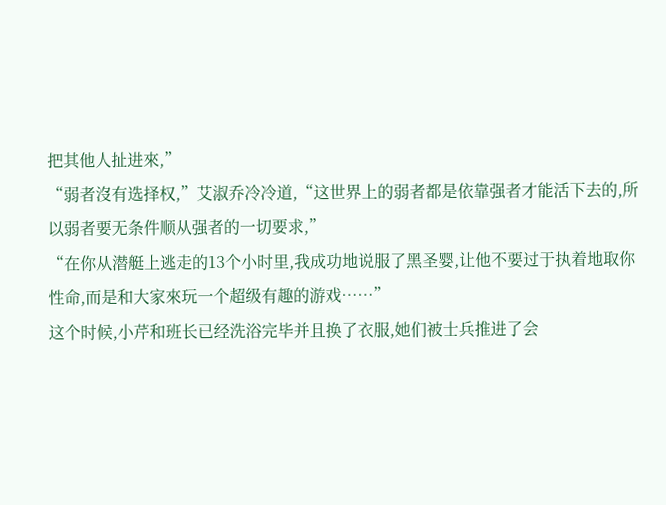把其他人扯进來,”
“弱者沒有选择权,”艾淑乔冷冷道,“这世界上的弱者都是依靠强者才能活下去的,所以弱者要无条件顺从强者的一切要求,”
“在你从潜艇上逃走的13个小时里,我成功地说服了黑圣婴,让他不要过于执着地取你性命,而是和大家來玩一个超级有趣的游戏……”
这个时候,小芹和班长已经洗浴完毕并且换了衣服,她们被士兵推进了会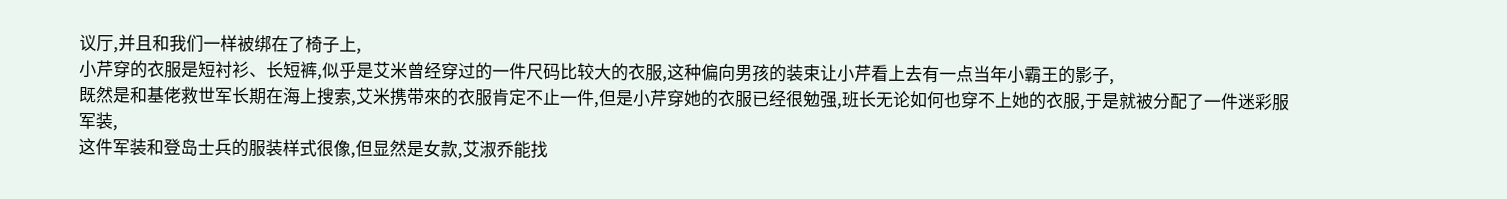议厅,并且和我们一样被绑在了椅子上,
小芹穿的衣服是短衬衫、长短裤,似乎是艾米曾经穿过的一件尺码比较大的衣服,这种偏向男孩的装束让小芹看上去有一点当年小霸王的影子,
既然是和基佬救世军长期在海上搜索,艾米携带來的衣服肯定不止一件,但是小芹穿她的衣服已经很勉强,班长无论如何也穿不上她的衣服,于是就被分配了一件迷彩服军装,
这件军装和登岛士兵的服装样式很像,但显然是女款,艾淑乔能找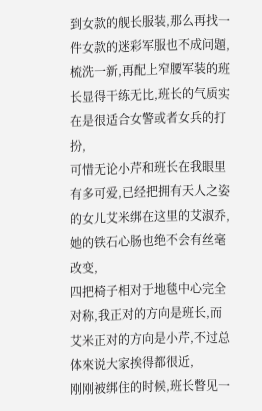到女款的舰长服装,那么再找一件女款的迷彩军服也不成问題,
梳洗一新,再配上窄腰军装的班长显得干练无比,班长的气质实在是很适合女警或者女兵的打扮,
可惜无论小芹和班长在我眼里有多可爱,已经把拥有天人之姿的女儿艾米绑在这里的艾淑乔,她的铁石心肠也绝不会有丝毫改变,
四把椅子相对于地毯中心完全对称,我正对的方向是班长,而艾米正对的方向是小芹,不过总体來说大家挨得都很近,
刚刚被绑住的时候,班长瞥见一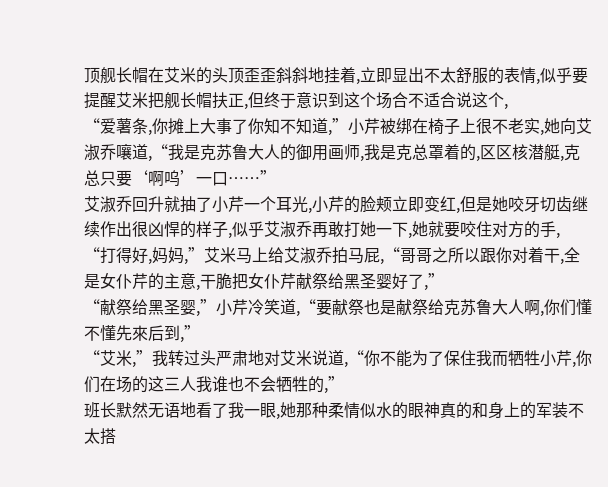顶舰长帽在艾米的头顶歪歪斜斜地挂着,立即显出不太舒服的表情,似乎要提醒艾米把舰长帽扶正,但终于意识到这个场合不适合说这个,
“爱薯条,你摊上大事了你知不知道,”小芹被绑在椅子上很不老实,她向艾淑乔嚷道,“我是克苏鲁大人的御用画师,我是克总罩着的,区区核潜艇,克总只要‘啊呜’一口……”
艾淑乔回升就抽了小芹一个耳光,小芹的脸颊立即变红,但是她咬牙切齿继续作出很凶悍的样子,似乎艾淑乔再敢打她一下,她就要咬住对方的手,
“打得好,妈妈,”艾米马上给艾淑乔拍马屁,“哥哥之所以跟你对着干,全是女仆芹的主意,干脆把女仆芹献祭给黑圣婴好了,”
“献祭给黑圣婴,”小芹冷笑道,“要献祭也是献祭给克苏鲁大人啊,你们懂不懂先來后到,”
“艾米,”我转过头严肃地对艾米说道,“你不能为了保住我而牺牲小芹,你们在场的这三人我谁也不会牺牲的,”
班长默然无语地看了我一眼,她那种柔情似水的眼神真的和身上的军装不太搭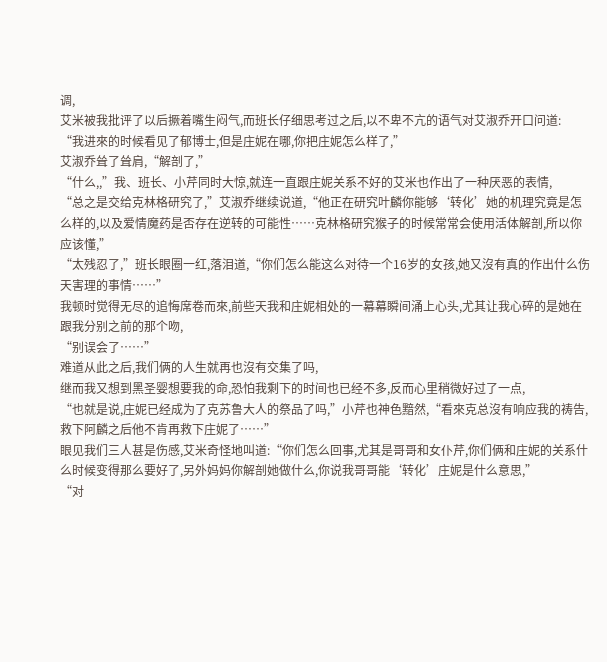调,
艾米被我批评了以后撅着嘴生闷气,而班长仔细思考过之后,以不卑不亢的语气对艾淑乔开口问道:
“我进來的时候看见了郁博士,但是庄妮在哪,你把庄妮怎么样了,”
艾淑乔耸了耸肩,“解剖了,”
“什么,,”我、班长、小芹同时大惊,就连一直跟庄妮关系不好的艾米也作出了一种厌恶的表情,
“总之是交给克林格研究了,”艾淑乔继续说道,“他正在研究叶麟你能够‘转化’她的机理究竟是怎么样的,以及爱情魔药是否存在逆转的可能性……克林格研究猴子的时候常常会使用活体解剖,所以你应该懂,”
“太残忍了,”班长眼圈一红,落泪道,“你们怎么能这么对待一个16岁的女孩,她又沒有真的作出什么伤天害理的事情……”
我顿时觉得无尽的追悔席卷而來,前些天我和庄妮相处的一幕幕瞬间涌上心头,尤其让我心碎的是她在跟我分别之前的那个吻,
“别误会了……”
难道从此之后,我们俩的人生就再也沒有交集了吗,
继而我又想到黑圣婴想要我的命,恐怕我剩下的时间也已经不多,反而心里稍微好过了一点,
“也就是说,庄妮已经成为了克苏鲁大人的祭品了吗,”小芹也神色黯然,“看來克总沒有响应我的祷告,救下阿麟之后他不肯再救下庄妮了……”
眼见我们三人甚是伤感,艾米奇怪地叫道:“你们怎么回事,尤其是哥哥和女仆芹,你们俩和庄妮的关系什么时候变得那么要好了,另外妈妈你解剖她做什么,你说我哥哥能‘转化’庄妮是什么意思,”
“对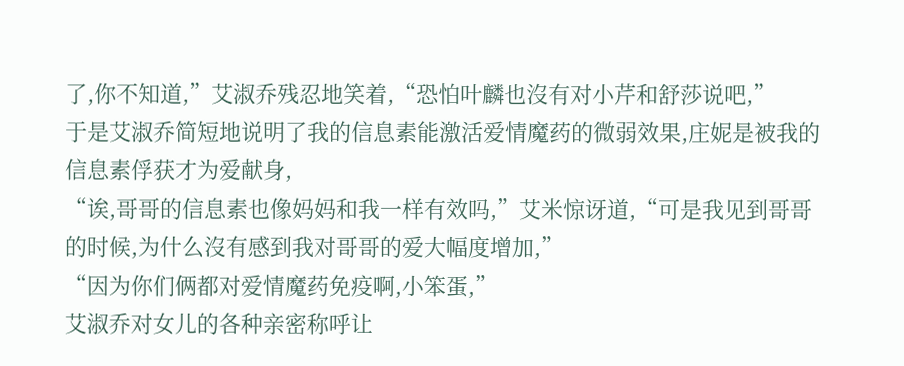了,你不知道,”艾淑乔残忍地笑着,“恐怕叶麟也沒有对小芹和舒莎说吧,”
于是艾淑乔简短地说明了我的信息素能激活爱情魔药的微弱效果,庄妮是被我的信息素俘获才为爱献身,
“诶,哥哥的信息素也像妈妈和我一样有效吗,”艾米惊讶道,“可是我见到哥哥的时候,为什么沒有感到我对哥哥的爱大幅度增加,”
“因为你们俩都对爱情魔药免疫啊,小笨蛋,”
艾淑乔对女儿的各种亲密称呼让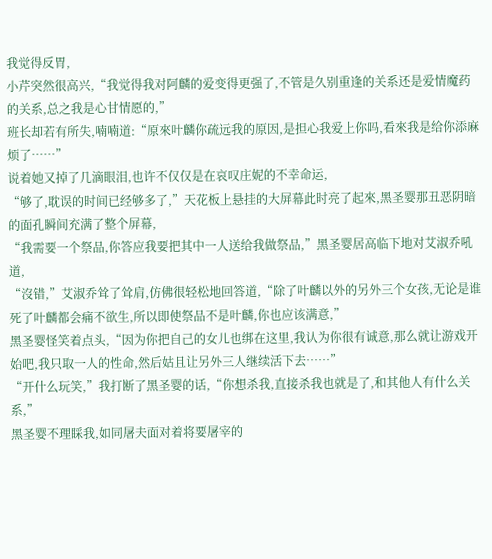我觉得反胃,
小芹突然很高兴,“我觉得我对阿麟的爱变得更强了,不管是久别重逢的关系还是爱情魔药的关系,总之我是心甘情愿的,”
班长却若有所失,喃喃道:“原來叶麟你疏远我的原因,是担心我爱上你吗,看來我是给你添麻烦了……”
说着她又掉了几滴眼泪,也许不仅仅是在哀叹庄妮的不幸命运,
“够了,耽误的时间已经够多了,”天花板上悬挂的大屏幕此时亮了起來,黑圣婴那丑恶阴暗的面孔瞬间充满了整个屏幕,
“我需要一个祭品,你答应我要把其中一人送给我做祭品,”黑圣婴居高临下地对艾淑乔吼道,
“沒错,”艾淑乔耸了耸肩,仿佛很轻松地回答道,“除了叶麟以外的另外三个女孩,无论是谁死了叶麟都会痛不欲生,所以即使祭品不是叶麟,你也应该满意,”
黑圣婴怪笑着点头,“因为你把自己的女儿也绑在这里,我认为你很有诚意,那么就让游戏开始吧,我只取一人的性命,然后姑且让另外三人继续活下去……”
“开什么玩笑,”我打断了黑圣婴的话,“你想杀我,直接杀我也就是了,和其他人有什么关系,”
黑圣婴不理睬我,如同屠夫面对着将要屠宰的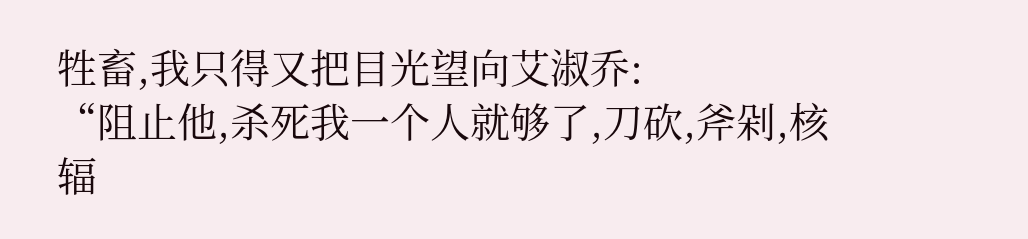牲畜,我只得又把目光望向艾淑乔:
“阻止他,杀死我一个人就够了,刀砍,斧剁,核辐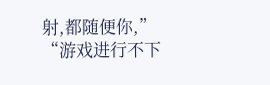射,都随便你,”
“游戏进行不下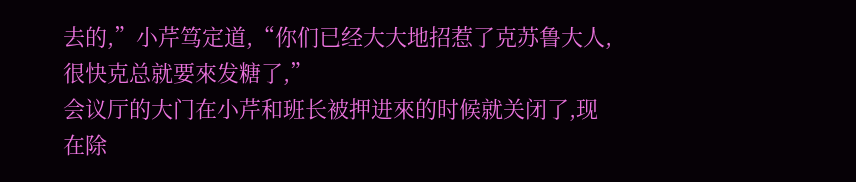去的,”小芹笃定道,“你们已经大大地招惹了克苏鲁大人,很快克总就要來发糖了,”
会议厅的大门在小芹和班长被押进來的时候就关闭了,现在除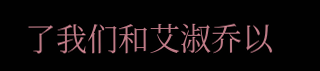了我们和艾淑乔以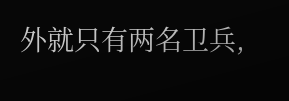外就只有两名卫兵,